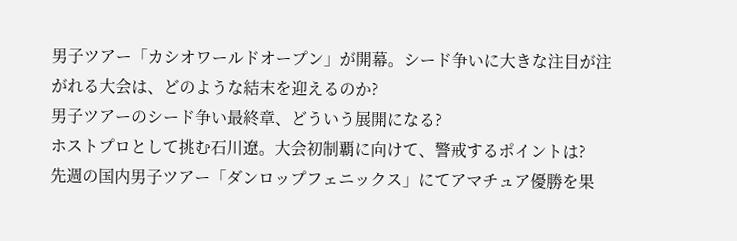男子ツアー「カシオワールドオープン」が開幕。シード争いに大きな注目が注がれる大会は、どのような結末を迎えるのか?
男子ツアーのシード争い最終章、どういう展開になる?
ホストプロとして挑む石川遼。大会初制覇に向けて、警戒するポイントは?
先週の国内男子ツアー「ダンロップフェニックス」にてアマチュア優勝を果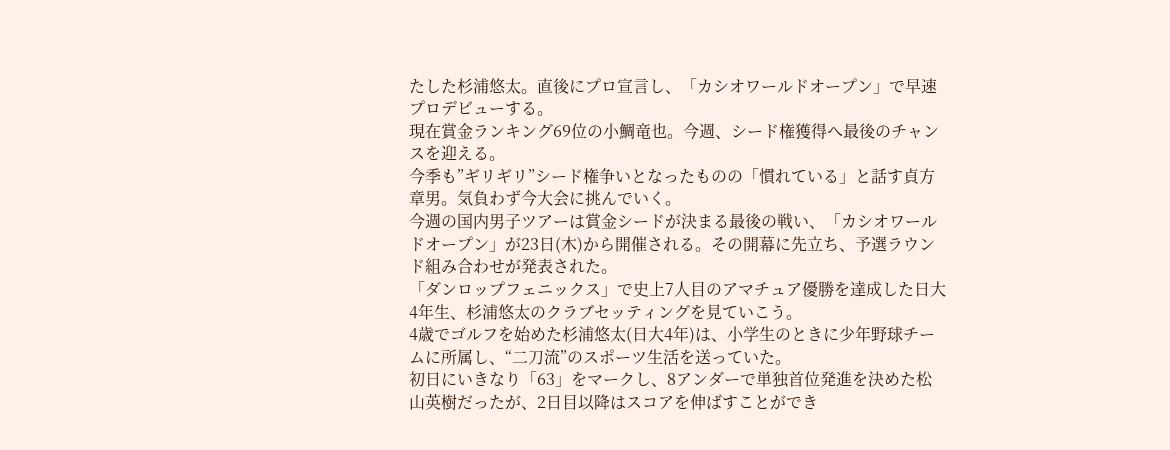たした杉浦悠太。直後にプロ宣言し、「カシオワールドオープン」で早速プロデビューする。
現在賞金ランキング69位の小鯛竜也。今週、シード権獲得へ最後のチャンスを迎える。
今季も”ギリギリ”シード権争いとなったものの「慣れている」と話す貞方章男。気負わず今大会に挑んでいく。
今週の国内男子ツアーは賞金シードが決まる最後の戦い、「カシオワールドオープン」が23日(木)から開催される。その開幕に先立ち、予選ラウンド組み合わせが発表された。
「ダンロップフェニックス」で史上7人目のアマチュア優勝を達成した日大4年生、杉浦悠太のクラブセッティングを見ていこう。
4歳でゴルフを始めた杉浦悠太(日大4年)は、小学生のときに少年野球チームに所属し、“二刀流”のスポーツ生活を送っていた。
初日にいきなり「63」をマークし、8アンダーで単独首位発進を決めた松山英樹だったが、2日目以降はスコアを伸ばすことができ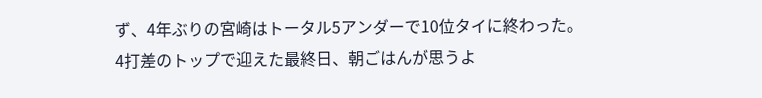ず、4年ぶりの宮崎はトータル5アンダーで10位タイに終わった。
4打差のトップで迎えた最終日、朝ごはんが思うよ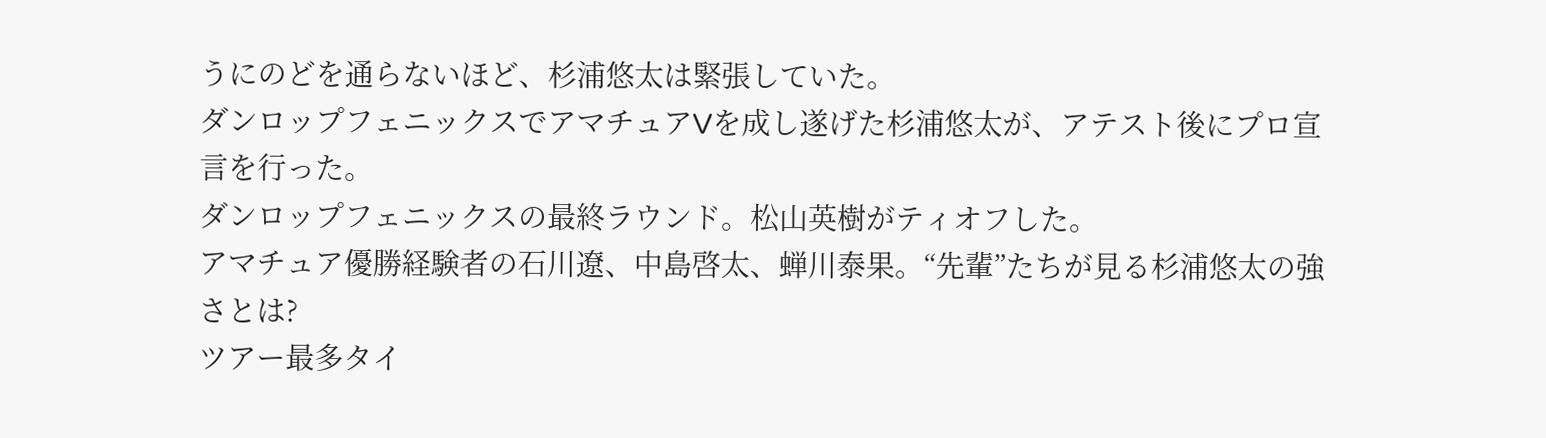うにのどを通らないほど、杉浦悠太は緊張していた。
ダンロップフェニックスでアマチュアVを成し遂げた杉浦悠太が、アテスト後にプロ宣言を行った。
ダンロップフェニックスの最終ラウンド。松山英樹がティオフした。
アマチュア優勝経験者の石川遼、中島啓太、蝉川泰果。“先輩”たちが見る杉浦悠太の強さとは?
ツアー最多タイ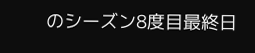のシーズン8度目最終日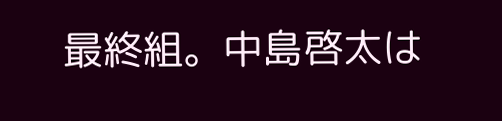最終組。中島啓太は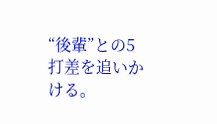“後輩”との5打差を追いかける。